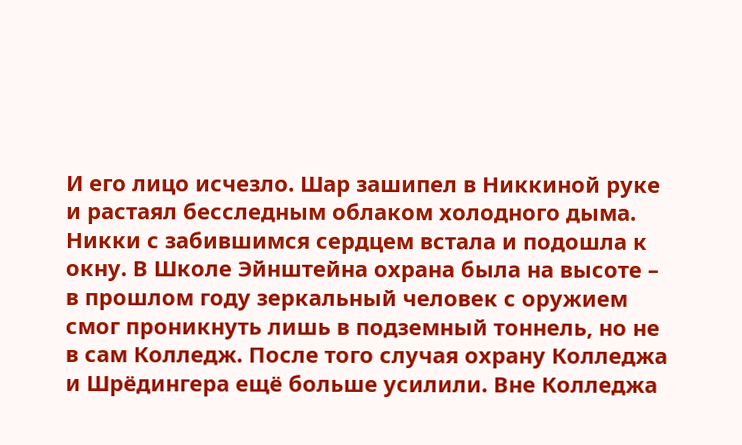И его лицо исчезло. Шар зашипел в Никкиной руке и растаял бесследным облаком холодного дыма.
Никки с забившимся сердцем встала и подошла к окну. В Школе Эйнштейна охрана была на высоте – в прошлом году зеркальный человек с оружием смог проникнуть лишь в подземный тоннель, но не в сам Колледж. После того случая охрану Колледжа и Шрёдингера ещё больше усилили. Вне Колледжа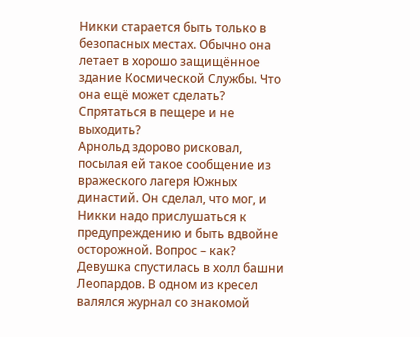Никки старается быть только в безопасных местах. Обычно она летает в хорошо защищённое здание Космической Службы. Что она ещё может сделать? Спрятаться в пещере и не выходить?
Арнольд здорово рисковал, посылая ей такое сообщение из вражеского лагеря Южных династий. Он сделал, что мог, и Никки надо прислушаться к предупреждению и быть вдвойне осторожной. Вопрос – как?
Девушка спустилась в холл башни Леопардов. В одном из кресел валялся журнал со знакомой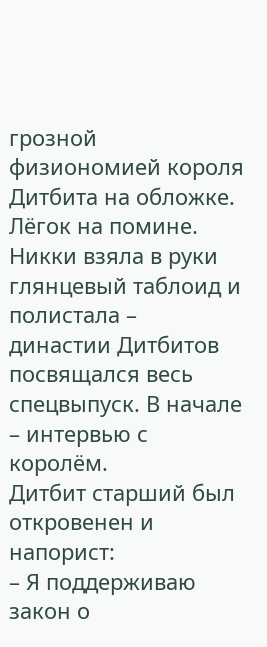грозной физиономией короля Дитбита на обложке.
Лёгок на помине.
Никки взяла в руки глянцевый таблоид и полистала – династии Дитбитов посвящался весь спецвыпуск. В начале – интервью с королём.
Дитбит старший был откровенен и напорист:
– Я поддерживаю закон о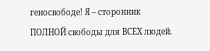геносвободе! Я – сторонник ПОЛНОЙ свободы для ВСЕХ людей.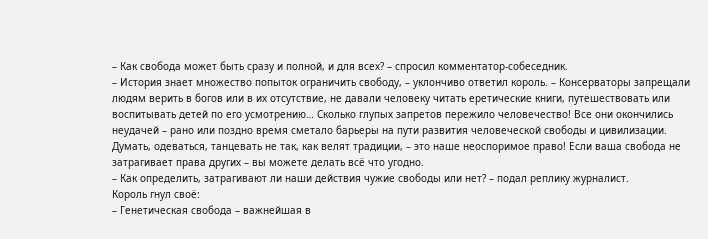– Как свобода может быть сразу и полной, и для всех? – спросил комментатор-собеседник.
– История знает множество попыток ограничить свободу, – уклончиво ответил король. – Консерваторы запрещали людям верить в богов или в их отсутствие, не давали человеку читать еретические книги, путешествовать или воспитывать детей по его усмотрению… Сколько глупых запретов пережило человечество! Все они окончились неудачей – рано или поздно время сметало барьеры на пути развития человеческой свободы и цивилизации. Думать, одеваться, танцевать не так, как велят традиции, – это наше неоспоримое право! Если ваша свобода не затрагивает права других – вы можете делать всё что угодно.
– Как определить, затрагивают ли наши действия чужие свободы или нет? – подал реплику журналист.
Король гнул своё:
– Генетическая свобода – важнейшая в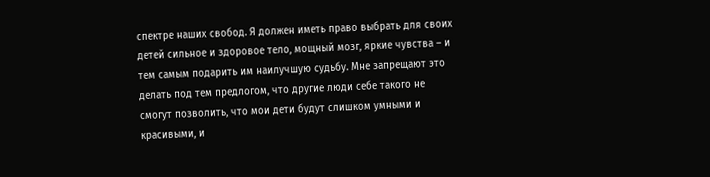спектре наших свобод. Я должен иметь право выбрать для своих детей сильное и здоровое тело, мощный мозг, яркие чувства – и тем самым подарить им наилучшую судьбу. Мне запрещают это делать под тем предлогом, что другие люди себе такого не смогут позволить, что мои дети будут слишком умными и красивыми, и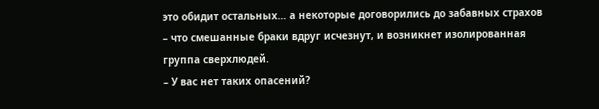это обидит остальных… а некоторые договорились до забавных страхов – что смешанные браки вдруг исчезнут, и возникнет изолированная группа сверхлюдей.
– У вас нет таких опасений?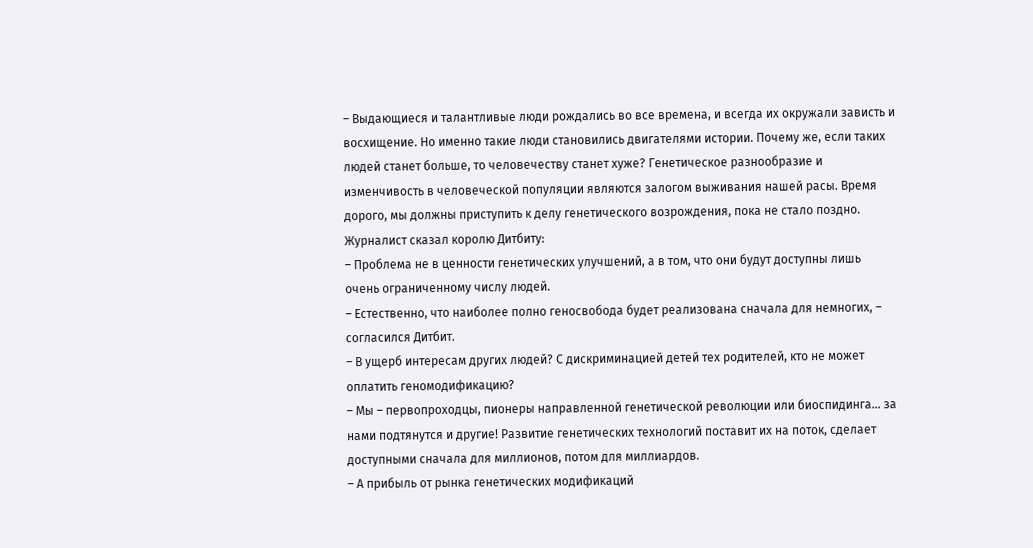– Выдающиеся и талантливые люди рождались во все времена, и всегда их окружали зависть и восхищение. Но именно такие люди становились двигателями истории. Почему же, если таких людей станет больше, то человечеству станет хуже? Генетическое разнообразие и изменчивость в человеческой популяции являются залогом выживания нашей расы. Время дорого, мы должны приступить к делу генетического возрождения, пока не стало поздно.
Журналист сказал королю Дитбиту:
– Проблема не в ценности генетических улучшений, а в том, что они будут доступны лишь очень ограниченному числу людей.
– Естественно, что наиболее полно геносвобода будет реализована сначала для немногих, – согласился Дитбит.
– В ущерб интересам других людей? С дискриминацией детей тех родителей, кто не может оплатить геномодификацию?
– Мы – первопроходцы, пионеры направленной генетической революции или биоспидинга… за нами подтянутся и другие! Развитие генетических технологий поставит их на поток, сделает доступными сначала для миллионов, потом для миллиардов.
– А прибыль от рынка генетических модификаций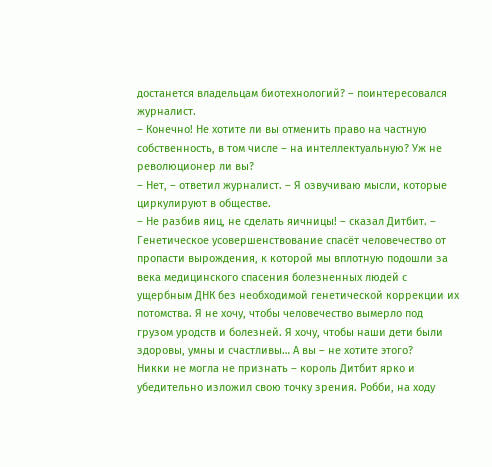достанется владельцам биотехнологий? – поинтересовался журналист.
– Конечно! Не хотите ли вы отменить право на частную собственность, в том числе – на интеллектуальную? Уж не революционер ли вы?
– Нет, – ответил журналист. – Я озвучиваю мысли, которые циркулируют в обществе.
– Не разбив яиц, не сделать яичницы! – сказал Дитбит. – Генетическое усовершенствование спасёт человечество от пропасти вырождения, к которой мы вплотную подошли за века медицинского спасения болезненных людей с ущербным ДНК без необходимой генетической коррекции их потомства. Я не хочу, чтобы человечество вымерло под грузом уродств и болезней. Я хочу, чтобы наши дети были здоровы, умны и счастливы… А вы – не хотите этого?
Никки не могла не признать – король Дитбит ярко и убедительно изложил свою точку зрения. Робби, на ходу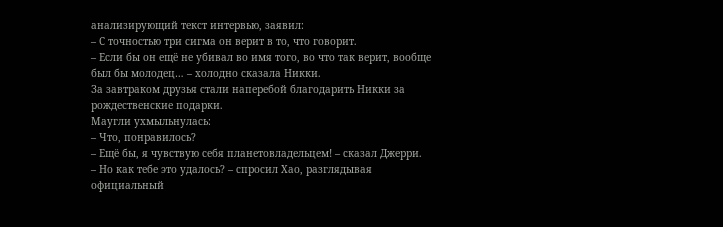анализирующий текст интервью, заявил:
– С точностью три сигма он верит в то, что говорит.
– Если бы он ещё не убивал во имя того, во что так верит, вообще был бы молодец… – холодно сказала Никки.
За завтраком друзья стали наперебой благодарить Никки за рождественские подарки.
Маугли ухмыльнулась:
– Что, понравилось?
– Ещё бы, я чувствую себя планетовладельцем! – сказал Джерри.
– Но как тебе это удалось? – спросил Хао, разглядывая официальный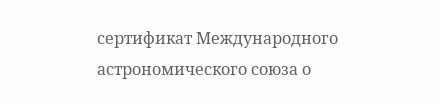сертификат Международного астрономического союза о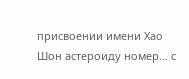присвоении имени Хао Шон астероиду номер… с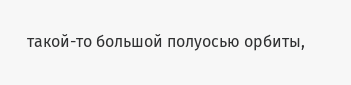такой-то большой полуосью орбиты,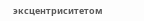эксцентриситетом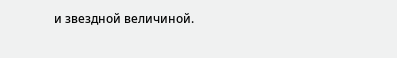и звездной величиной.